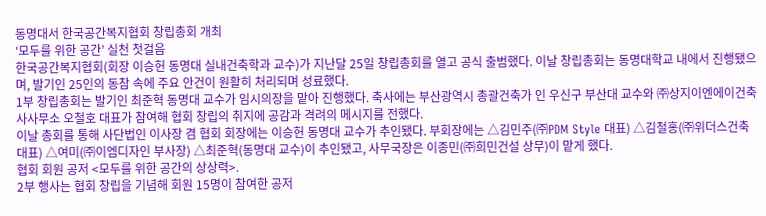동명대서 한국공간복지협회 창립총회 개최
‘모두를 위한 공간’ 실천 첫걸음
한국공간복지협회(회장 이승헌 동명대 실내건축학과 교수)가 지난달 25일 창립총회를 열고 공식 출범했다. 이날 창립총회는 동명대학교 내에서 진행됐으며, 발기인 25인의 동참 속에 주요 안건이 원활히 처리되며 성료했다.
1부 창립총회는 발기인 최준혁 동명대 교수가 임시의장을 맡아 진행했다. 축사에는 부산광역시 총괄건축가 인 우신구 부산대 교수와 ㈜상지이엔에이건축사사무소 오철호 대표가 참여해 협회 창립의 취지에 공감과 격려의 메시지를 전했다.
이날 총회를 통해 사단법인 이사장 겸 협회 회장에는 이승헌 동명대 교수가 추인됐다. 부회장에는 △김민주(㈜PDM Style 대표) △김철홍(㈜위더스건축 대표) △여미(㈜이엠디자인 부사장) △최준혁(동명대 교수)이 추인됐고, 사무국장은 이종민(㈜희민건설 상무)이 맡게 했다.
협회 회원 공저 <모두를 위한 공간의 상상력>.
2부 행사는 협회 창립을 기념해 회원 15명이 참여한 공저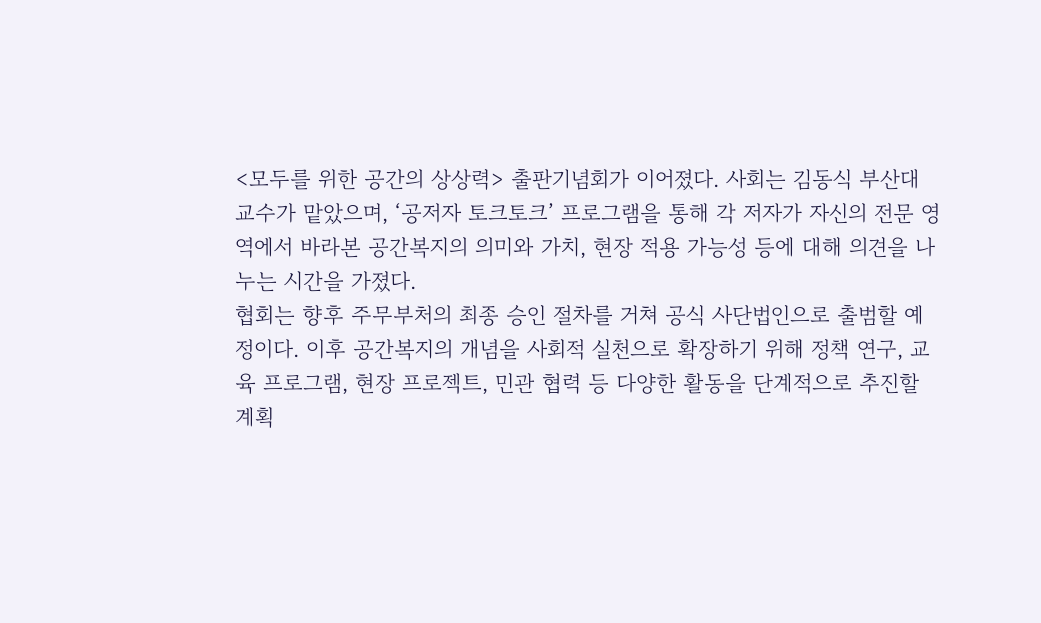<모두를 위한 공간의 상상력> 출판기념회가 이어졌다. 사회는 김동식 부산대 교수가 맡았으며, ‘공저자 토크토크’ 프로그램을 통해 각 저자가 자신의 전문 영역에서 바라본 공간복지의 의미와 가치, 현장 적용 가능성 등에 대해 의견을 나누는 시간을 가졌다.
협회는 향후 주무부처의 최종 승인 절차를 거쳐 공식 사단법인으로 출범할 예정이다. 이후 공간복지의 개념을 사회적 실천으로 확장하기 위해 정책 연구, 교육 프로그램, 현장 프로젝트, 민관 협력 등 다양한 활동을 단계적으로 추진할 계획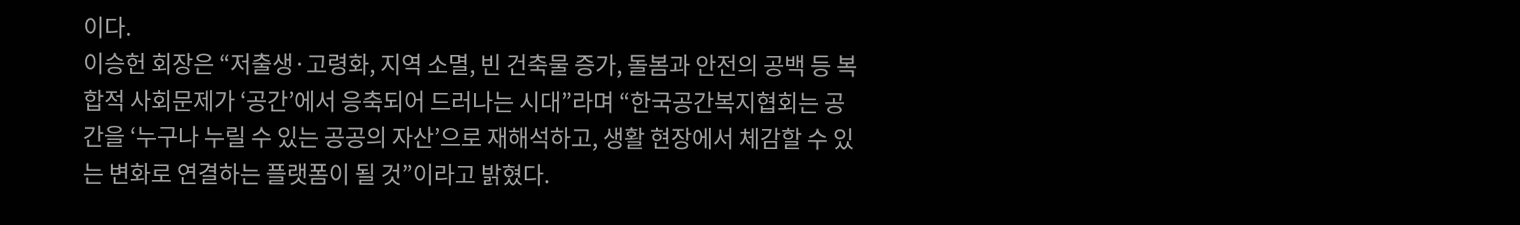이다.
이승헌 회장은 “저출생·고령화, 지역 소멸, 빈 건축물 증가, 돌봄과 안전의 공백 등 복합적 사회문제가 ‘공간’에서 응축되어 드러나는 시대”라며 “한국공간복지협회는 공간을 ‘누구나 누릴 수 있는 공공의 자산’으로 재해석하고, 생활 현장에서 체감할 수 있는 변화로 연결하는 플랫폼이 될 것”이라고 밝혔다.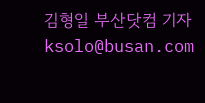김형일 부산닷컴 기자 ksolo@busan.com